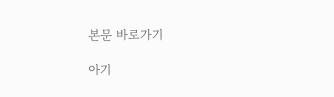본문 바로가기

아기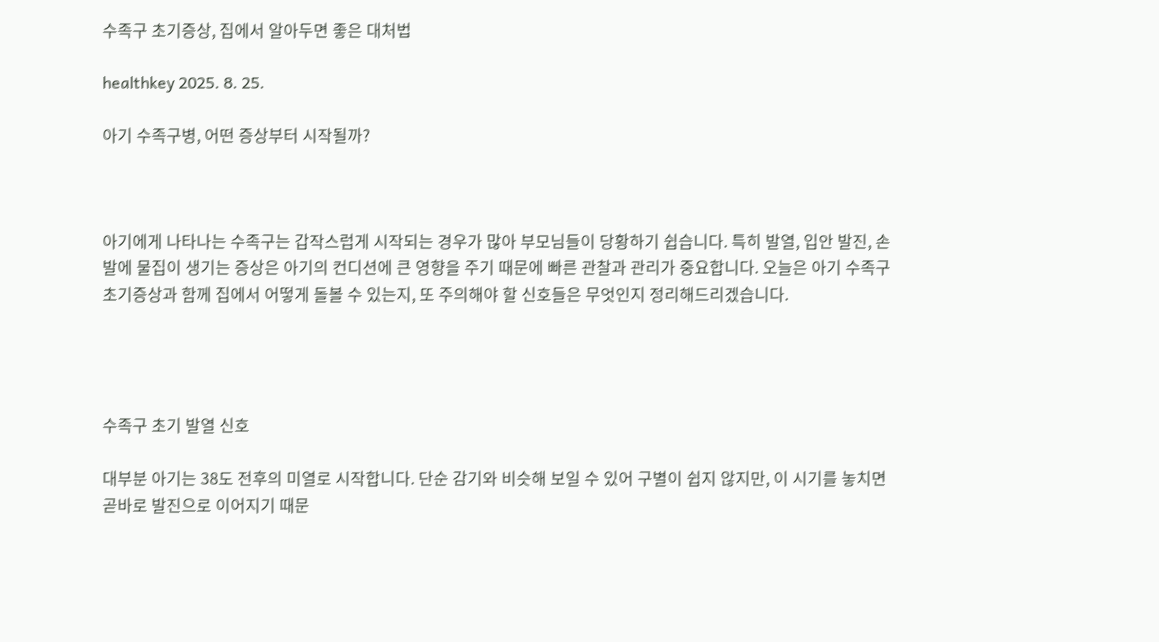수족구 초기증상, 집에서 알아두면 좋은 대처법

healthkey 2025. 8. 25.

아기 수족구병, 어떤 증상부터 시작될까?



아기에게 나타나는 수족구는 갑작스럽게 시작되는 경우가 많아 부모님들이 당황하기 쉽습니다. 특히 발열, 입안 발진, 손발에 물집이 생기는 증상은 아기의 컨디션에 큰 영향을 주기 때문에 빠른 관찰과 관리가 중요합니다. 오늘은 아기 수족구 초기증상과 함께 집에서 어떻게 돌볼 수 있는지, 또 주의해야 할 신호들은 무엇인지 정리해드리겠습니다.




수족구 초기 발열 신호

대부분 아기는 38도 전후의 미열로 시작합니다. 단순 감기와 비슷해 보일 수 있어 구별이 쉽지 않지만, 이 시기를 놓치면 곧바로 발진으로 이어지기 때문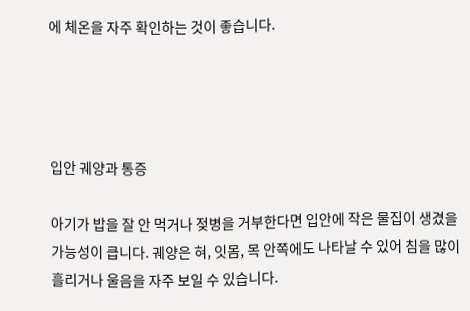에 체온을 자주 확인하는 것이 좋습니다.




입안 궤양과 통증

아기가 밥을 잘 안 먹거나 젖병을 거부한다면 입안에 작은 물집이 생겼을 가능성이 큽니다. 궤양은 혀, 잇몸, 목 안쪽에도 나타날 수 있어 침을 많이 흘리거나 울음을 자주 보일 수 있습니다.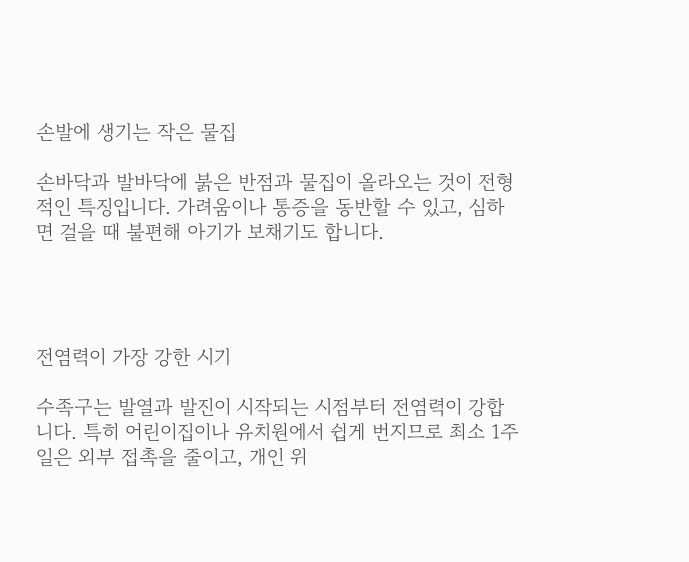손발에 생기는 작은 물집

손바닥과 발바닥에 붉은 반점과 물집이 올라오는 것이 전형적인 특징입니다. 가려움이나 통증을 동반할 수 있고, 심하면 걸을 때 불편해 아기가 보채기도 합니다.




전염력이 가장 강한 시기

수족구는 발열과 발진이 시작되는 시점부터 전염력이 강합니다. 특히 어린이집이나 유치원에서 쉽게 번지므로 최소 1주일은 외부 접촉을 줄이고, 개인 위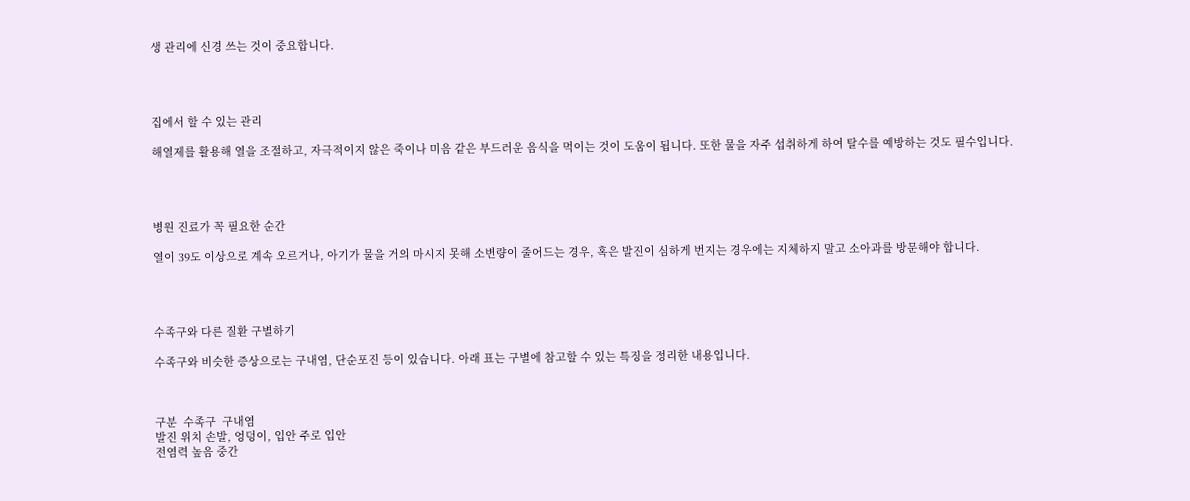생 관리에 신경 쓰는 것이 중요합니다.




집에서 할 수 있는 관리

해열제를 활용해 열을 조절하고, 자극적이지 않은 죽이나 미음 같은 부드러운 음식을 먹이는 것이 도움이 됩니다. 또한 물을 자주 섭취하게 하여 탈수를 예방하는 것도 필수입니다.




병원 진료가 꼭 필요한 순간

열이 39도 이상으로 계속 오르거나, 아기가 물을 거의 마시지 못해 소변량이 줄어드는 경우, 혹은 발진이 심하게 번지는 경우에는 지체하지 말고 소아과를 방문해야 합니다.




수족구와 다른 질환 구별하기

수족구와 비슷한 증상으로는 구내염, 단순포진 등이 있습니다. 아래 표는 구별에 참고할 수 있는 특징을 정리한 내용입니다.



구분  수족구  구내염
발진 위치 손발, 엉덩이, 입안 주로 입안
전염력 높음 중간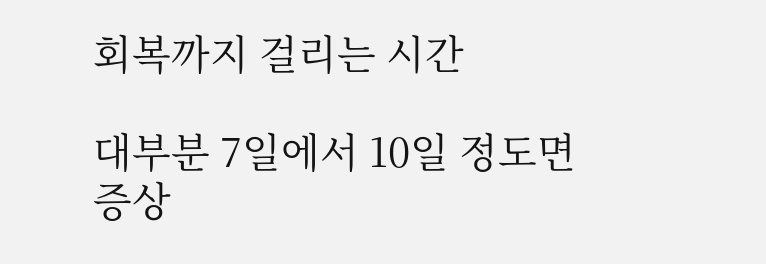회복까지 걸리는 시간

대부분 7일에서 10일 정도면 증상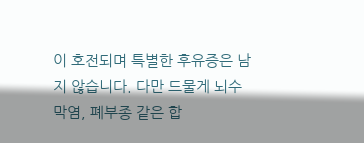이 호전되며 특별한 후유증은 남지 않습니다. 다만 드물게 뇌수막염, 폐부종 같은 합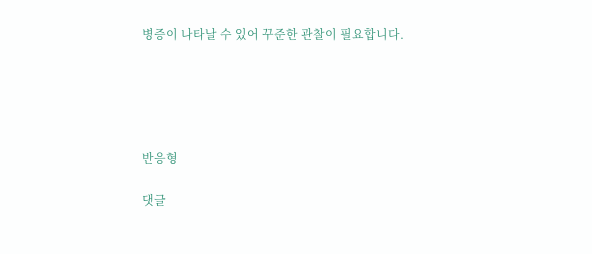병증이 나타날 수 있어 꾸준한 관찰이 필요합니다.





반응형

댓글